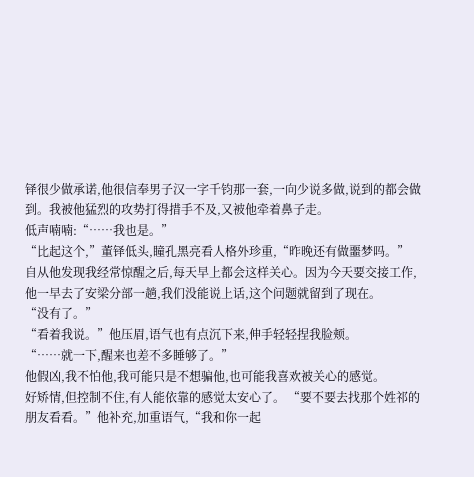铎很少做承诺,他很信奉男子汉一字千钧那一套,一向少说多做,说到的都会做到。我被他猛烈的攻势打得措手不及,又被他牵着鼻子走。
低声喃喃:“……我也是。”
“比起这个,”董铎低头,瞳孔黑亮看人格外珍重,“昨晚还有做噩梦吗。”
自从他发现我经常惊醒之后,每天早上都会这样关心。因为今天要交接工作,他一早去了安梁分部一趟,我们没能说上话,这个问题就留到了现在。
“没有了。”
“看着我说。”他压眉,语气也有点沉下来,伸手轻轻捏我脸颊。
“……就一下,醒来也差不多睡够了。”
他假凶,我不怕他,我可能只是不想骗他,也可能我喜欢被关心的感觉。
好矫情,但控制不住,有人能依靠的感觉太安心了。 “要不要去找那个姓祁的朋友看看。”他补充,加重语气,“我和你一起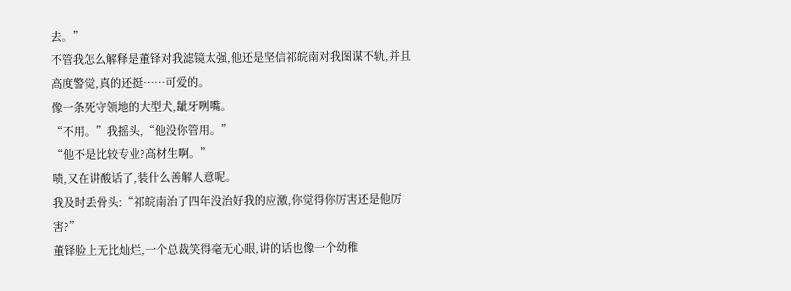去。”
不管我怎么解释是董铎对我滤镜太强,他还是坚信祁皖南对我图谋不轨,并且高度警觉,真的还挺……可爱的。
像一条死守领地的大型犬,龇牙咧嘴。
“不用。”我摇头,“他没你管用。”
“他不是比较专业?高材生啊。”
啧,又在讲酸话了,装什么善解人意呢。
我及时丢骨头:“祁皖南治了四年没治好我的应激,你觉得你厉害还是他厉害?”
董铎脸上无比灿烂,一个总裁笑得毫无心眼,讲的话也像一个幼稚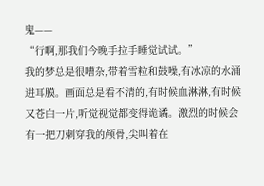鬼——
“行啊,那我们今晚手拉手睡觉试试。”
我的梦总是很嘈杂,带着雪粒和鼓噪,有冰凉的水涌进耳膜。画面总是看不清的,有时候血淋淋,有时候又苍白一片,听觉视觉都变得诡谲。激烈的时候会有一把刀刺穿我的颅骨,尖叫着在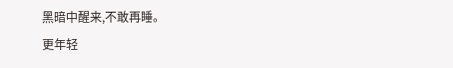黑暗中醒来,不敢再睡。
更年轻